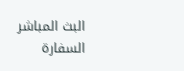البث المباشر
السفارة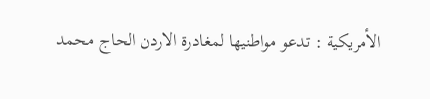الأمريكية : تدعو مواطنيها لمغادرة الاردن الحاج محمد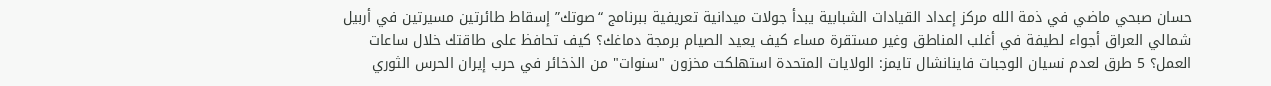حسان صبحي ماضي في ذمة الله مركز إعداد القيادات الشبابية يبدأ جولات ميدانية تعريفية ببرنامج “صوتك” إسقاط طائرتين مسيرتين في أربيل شمالي العراق أجواء لطيفة في أغلب المناطق وغير مستقرة مساء كيف يعيد الصيام برمجة دماغك؟ كيف تحافظ على طاقتك خلال ساعات العمل؟ 5 طرق لعدم نسيان الوجبات فاينانشال تايمز: الولايات المتحدة استهلكت مخزون "سنوات" من الذخائر في حرب إيران الحرس الثوري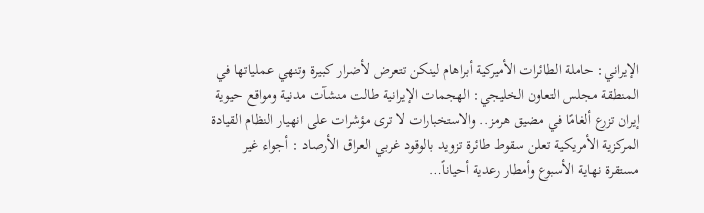الإيراني: حاملة الطائرات الأميركية أبراهام لينكن تتعرض لأضرار كبيرة وتنهي عملياتها في المنطقة مجلس التعاون الخليجي: الهجمات الإيرانية طالت منشآت مدنية ومواقع حيوية إيران تزرع ألغامًا في مضيق هرمز.. والاستخبارات لا ترى مؤشرات على انهيار النظام القيادة المركزية الأمريكية تعلن سقوط طائرة تزويد بالوقود غربي العراق الأرصاد : أجواء غير مستقرة نهاية الأسبوع وأمطار رعدية أحياناً…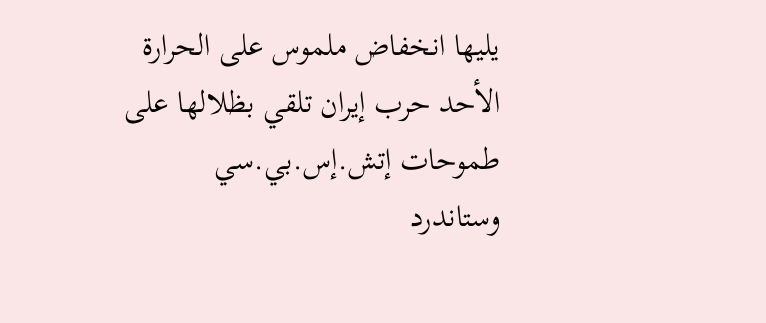يليها انخفاض ملموس على الحرارة الأحد حرب إيران تلقي بظلالها على طموحات إتش.إس.بي.سي وستاندرد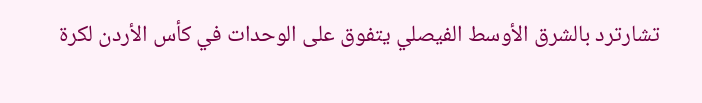تشارترد بالشرق الأوسط الفيصلي يتفوق على الوحدات في كأس الأردن لكرة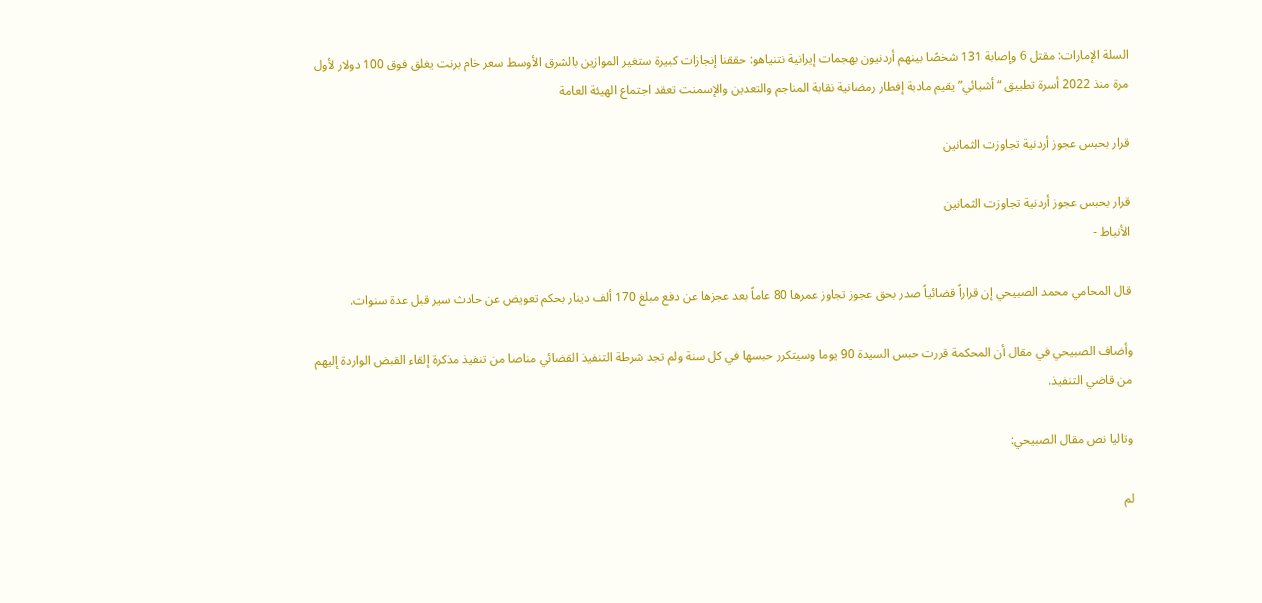السلة الإمارات: مقتل 6 وإصابة 131 شخصًا بينهم أردنيون بهجمات إيرانية نتنياهو: حققنا إنجازات كبيرة ستغير الموازين بالشرق الأوسط سعر خام برنت يغلق فوق 100 دولار لأول مرة منذ 2022 أسرة تطبيق “أشيائي” يقيم مادبة إفطار رمضانية نقابة المناجم والتعدين والإسمنت تعقد اجتماع الهيئة العامة

قرار بحبس عجوز أردنية تجاوزت الثمانين

قرار بحبس عجوز أردنية تجاوزت الثمانين
الأنباط -

قال المحامي محمد الصبيحي إن قراراً قضائياً صدر بحق عجوز تجاوز عمرها 80 عاماً بعد عجزها عن دفع مبلغ 170 ألف دينار بحكم تعويض عن حادث سير قبل عدة سنوات.

وأضاف الصبيحي في مقال أن المحكمة قررت حبس السيدة 90 يوما وسيتكرر حبسها في كل سنة ولم تجد شرطة التنفيذ القضائي مناصا من تنفيذ مذكرة إلقاء القبض الواردة إليهم من قاضي التنفيذ.

وتاليا نص مقال الصبيحي:

لم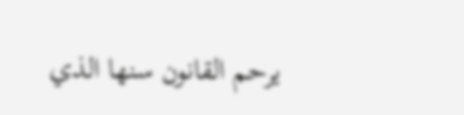يرحم القانون سنها الذي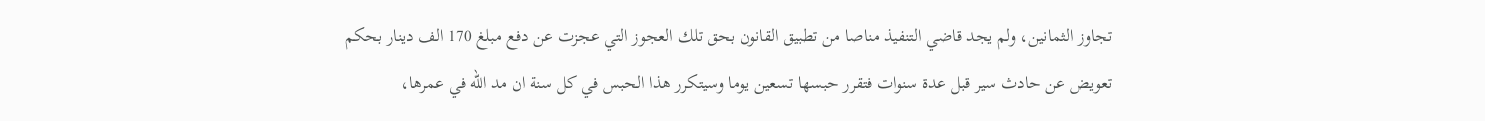تجاوز الثمانين، ولم يجد قاضي التنفيذ مناصا من تطبيق القانون بحق تلك العجوز التي عجزت عن دفع مبلغ 170 الف دينار بحكم تعويض عن حادث سير قبل عدة سنوات فتقرر حبسها تسعين يوما وسيتكرر هذا الحبس في كل سنة ان مد الله في عمرها،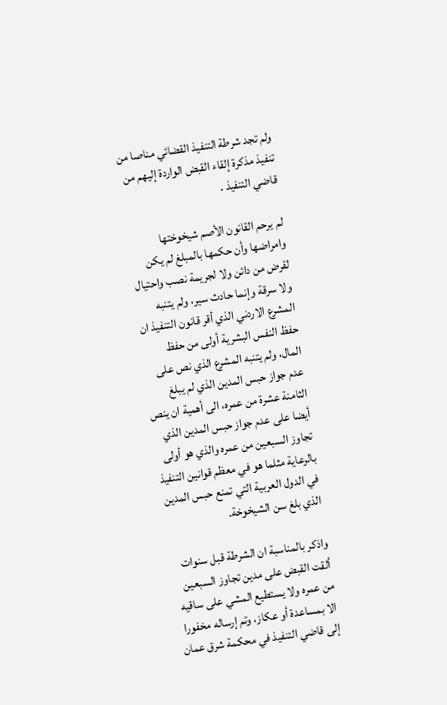ولم تجد شرطة التنفيذ القضائي مناصا من تنفيذ مذكرة إلقاء القبض الواردة إليهم من قاضي التنفيذ .

لم يرحم القانون الأصم شيخوختها وامراضها وأن حكمها بالمبلغ لم يكن لقرض من دائن ولا لجريمة نصب واحتيال ولا سرقة وإنما حادث سير، ولم يتنبه المشرع الاردني الذي أقر قانون التنفيذ ان حفظ النفس البشرية أولى من حفظ المال، ولم يتنبه المشرع الذي نص على عدم جواز حبس المدين الذي لم يبلغ الثامنة عشرة من عمره، الى أهمية ان ينص أيضا على عدم جواز حبس المدين الذي تجاوز السبعين من عمره والذي هو أولى بالرعاية مثلما هو في معظم قوانين التنفيذ في الدول العربية التي تمنع حبس المدين الذي بلغ سن الشيخوخة.

واذكر بالمناسبة ان الشرطة قبل سنوات ألقت القبض على مدين تجاوز السبعين من عمره ولا يستطيع المشي على ساقيه الا بمساعدة أو عكاز، وتم إرساله مخفورا إلى قاضي التنفيذ في محكمة شرق عمان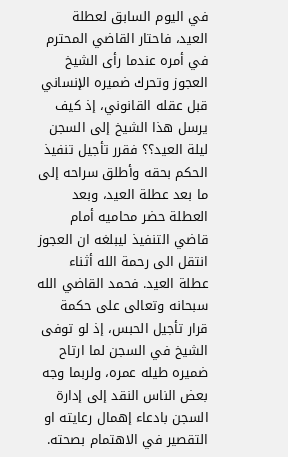في اليوم السابق لعطلة العيد، فاحتار القاضي المحترم في أمره عندما رأى الشيخ العجوز وتحرك ضميره الإنساني قبل عقله القانوني، إذ كيف يرسل هذا الشيخ إلى السجن ليلة العيد؟؟ فقرر تأجيل تنفيذ الحكم بحقه وأطلق سراحه إلى ما بعد عطلة العيد، وبعد العطلة حضر محاميه أمام قاضي التنفيذ ليبلغه ان العجوز انتقل الى رحمة الله أثناء عطلة العيد. فحمد القاضي الله سبحانه وتعالى على حكمة قرار تأجيل الحبس، إذ لو توفى الشيخ في السجن لما ارتاح ضميره طيله عمره، ولربما وجه بعض الناس النقد إلى إدارة السجن بادعاء إهمال رعايته او التقصير في الاهتمام بصحته.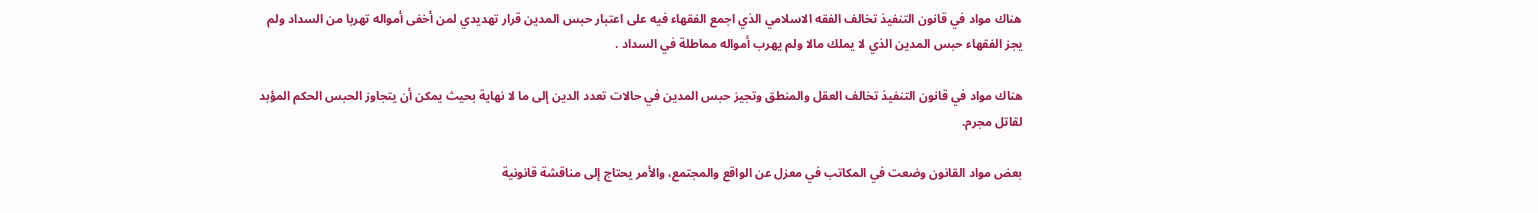هناك مواد في قانون التنفيذ تخالف الفقه الاسلامي الذي اجمع الفقهاء فيه على اعتبار حبس المدين قرار تهديدي لمن أخفى أمواله تهربا من السداد ولم يجز الفقهاء حبس المدين الذي لا يملك مالا ولم يهرب أمواله مماطلة في السداد .

هناك مواد في قانون التنفيذ تخالف العقل والمنطق وتجيز حبس المدين في حالات تعدد الدين إلى ما لا نهاية بحيث يمكن أن يتجاوز الحبس الحكم المؤبد لقاتل مجرم.

بعض مواد القانون وضعت في المكاتب في معزل عن الواقع والمجتمع، والأمر يحتاج إلى مناقشة قانونية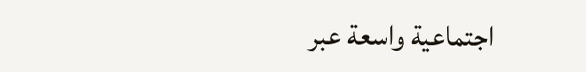اجتماعية واسعة عبر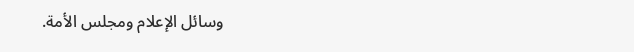وسائل الإعلام ومجلس الأمة.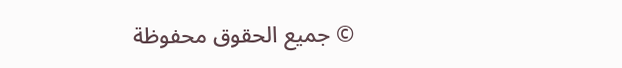© جميع الحقوق محفوظة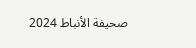صحيفة الأنباط 2024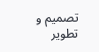تصميم و تطوير